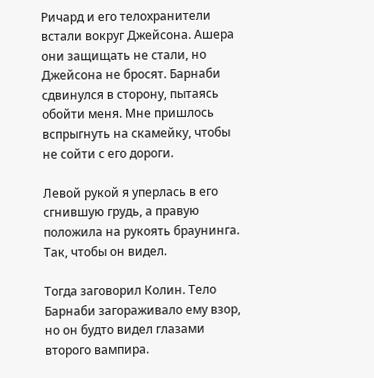Ричард и его телохранители встали вокруг Джейсона. Ашера они защищать не стали, но Джейсона не бросят. Барнаби сдвинулся в сторону, пытаясь обойти меня. Мне пришлось вспрыгнуть на скамейку, чтобы не сойти с его дороги.

Левой рукой я уперлась в его сгнившую грудь, а правую положила на рукоять браунинга. Так, чтобы он видел.

Тогда заговорил Колин. Тело Барнаби загораживало ему взор, но он будто видел глазами второго вампира.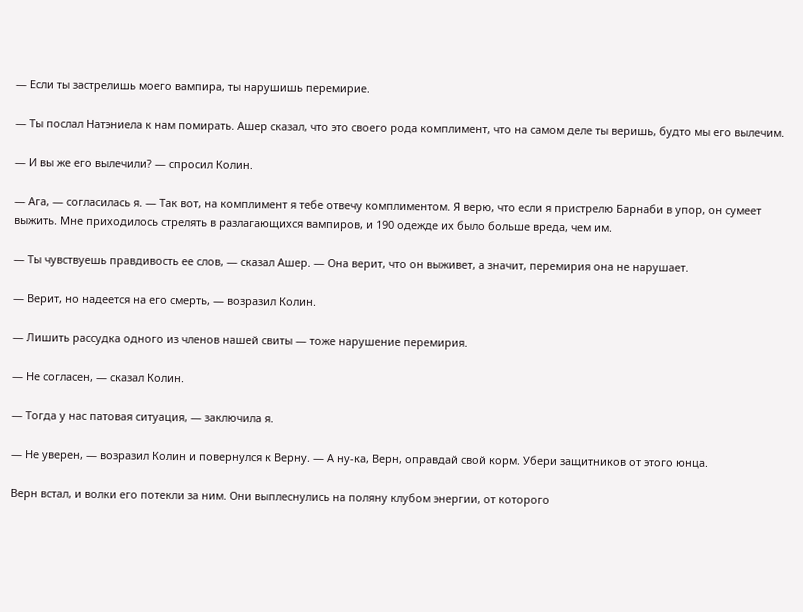— Если ты застрелишь моего вампира, ты нарушишь перемирие.

— Ты послал Натэниела к нам помирать. Ашер сказал, что это своего рода комплимент, что на самом деле ты веришь, будто мы его вылечим.

— И вы же его вылечили? — спросил Колин.

— Ага, — согласилась я. — Так вот, на комплимент я тебе отвечу комплиментом. Я верю, что если я пристрелю Барнаби в упор, он сумеет выжить. Мне приходилось стрелять в разлагающихся вампиров, и 190 одежде их было больше вреда, чем им.

— Ты чувствуешь правдивость ее слов, — сказал Ашер. — Она верит, что он выживет, а значит, перемирия она не нарушает.

— Верит, но надеется на его смерть, — возразил Колин.

— Лишить рассудка одного из членов нашей свиты — тоже нарушение перемирия.

— Не согласен, — сказал Колин.

— Тогда у нас патовая ситуация, — заключила я.

— Не уверен, — возразил Колин и повернулся к Верну. — А ну-ка, Верн, оправдай свой корм. Убери защитников от этого юнца.

Верн встал, и волки его потекли за ним. Они выплеснулись на поляну клубом энергии, от которого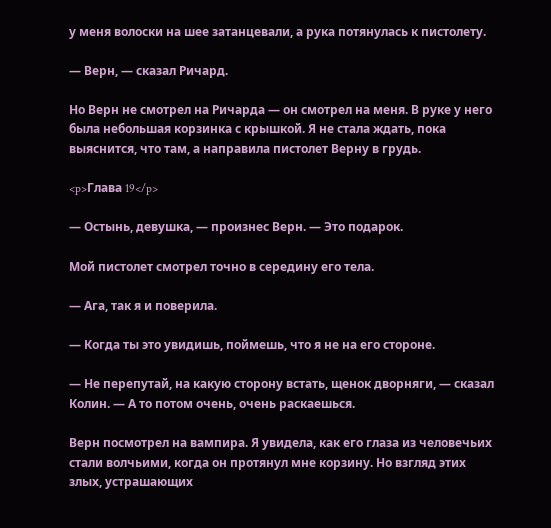у меня волоски на шее затанцевали, а рука потянулась к пистолету.

— Верн, — сказал Ричард.

Но Верн не смотрел на Ричарда — он смотрел на меня. В руке у него была небольшая корзинка с крышкой. Я не стала ждать, пока выяснится, что там, а направила пистолет Верну в грудь.

<p>Глава 19</p>

— Остынь, девушка, — произнес Верн. — Это подарок.

Мой пистолет смотрел точно в середину его тела.

— Ага, так я и поверила.

— Когда ты это увидишь, поймешь, что я не на его стороне.

— Не перепутай, на какую сторону встать, щенок дворняги, — сказал Колин. — А то потом очень, очень раскаешься.

Верн посмотрел на вампира. Я увидела, как его глаза из человечьих стали волчьими, когда он протянул мне корзину. Но взгляд этих злых, устрашающих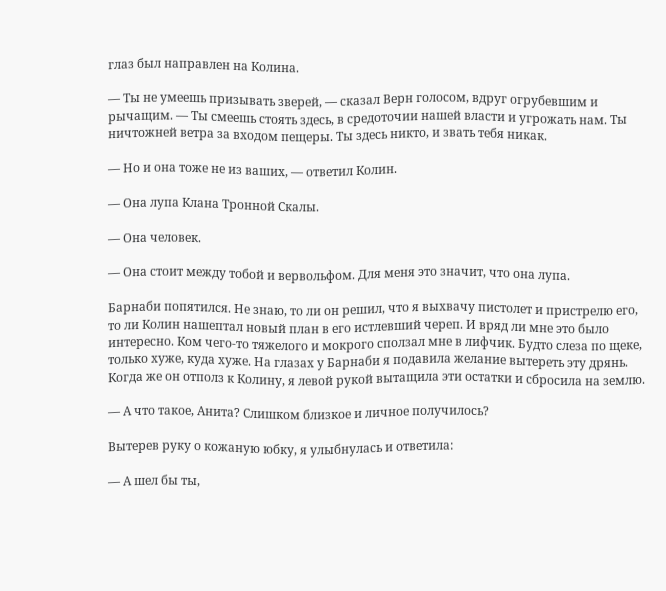глаз был направлен на Колина.

— Ты не умеешь призывать зверей, — сказал Верн голосом, вдруг огрубевшим и рычащим. — Ты смеешь стоять здесь, в средоточии нашей власти и угрожать нам. Ты ничтожней ветра за входом пещеры. Ты здесь никто, и звать тебя никак.

— Но и она тоже не из ваших, — ответил Колин.

— Она лупа Клана Тронной Скалы.

— Она человек.

— Она стоит между тобой и вервольфом. Для меня это значит, что она лупа.

Барнаби попятился. Не знаю, то ли он решил, что я выхвачу пистолет и пристрелю его, то ли Колин нашептал новый план в его истлевший череп. И вряд ли мне это было интересно. Ком чего-то тяжелого и мокрого сползал мне в лифчик. Будто слеза по щеке, только хуже, куда хуже. На глазах у Барнаби я подавила желание вытереть эту дрянь. Когда же он отполз к Колину, я левой рукой вытащила эти остатки и сбросила на землю.

— А что такое, Анита? Слишком близкое и личное получилось?

Вытерев руку о кожаную юбку, я улыбнулась и ответила:

— А шел бы ты,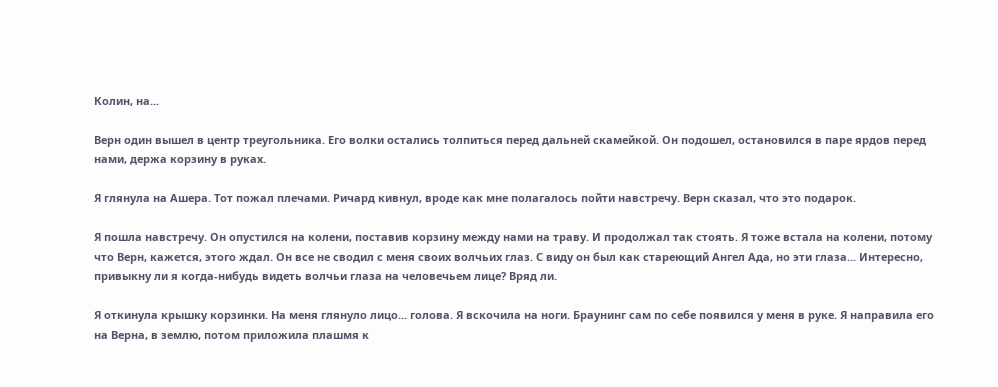Колин, на...

Верн один вышел в центр треугольника. Его волки остались толпиться перед дальней скамейкой. Он подошел, остановился в паре ярдов перед нами, держа корзину в руках.

Я глянула на Ашера. Тот пожал плечами. Ричард кивнул, вроде как мне полагалось пойти навстречу. Верн сказал, что это подарок.

Я пошла навстречу. Он опустился на колени, поставив корзину между нами на траву. И продолжал так стоять. Я тоже встала на колени, потому что Верн, кажется, этого ждал. Он все не сводил с меня своих волчьих глаз. С виду он был как стареющий Ангел Ада, но эти глаза... Интересно, привыкну ли я когда-нибудь видеть волчьи глаза на человечьем лице? Вряд ли.

Я откинула крышку корзинки. На меня глянуло лицо... голова. Я вскочила на ноги. Браунинг сам по себе появился у меня в руке. Я направила его на Верна, в землю, потом приложила плашмя к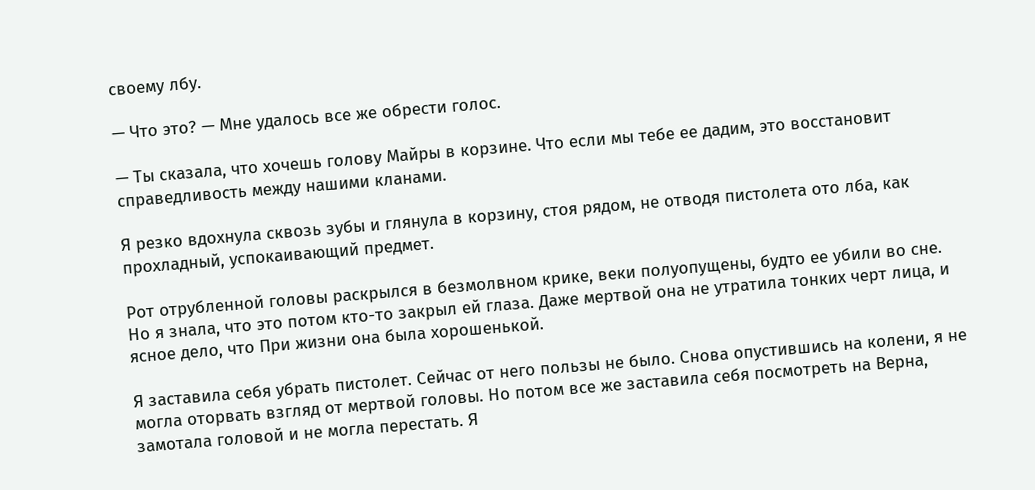своему лбу.

— Что это? — Мне удалось все же обрести голос.

— Ты сказала, что хочешь голову Майры в корзине. Что если мы тебе ее дадим, это восстановит справедливость между нашими кланами.

Я резко вдохнула сквозь зубы и глянула в корзину, стоя рядом, не отводя пистолета ото лба, как прохладный, успокаивающий предмет.

Рот отрубленной головы раскрылся в безмолвном крике, веки полуопущены, будто ее убили во сне. Но я знала, что это потом кто-то закрыл ей глаза. Даже мертвой она не утратила тонких черт лица, и ясное дело, что При жизни она была хорошенькой.

Я заставила себя убрать пистолет. Сейчас от него пользы не было. Снова опустившись на колени, я не могла оторвать взгляд от мертвой головы. Но потом все же заставила себя посмотреть на Верна, замотала головой и не могла перестать. Я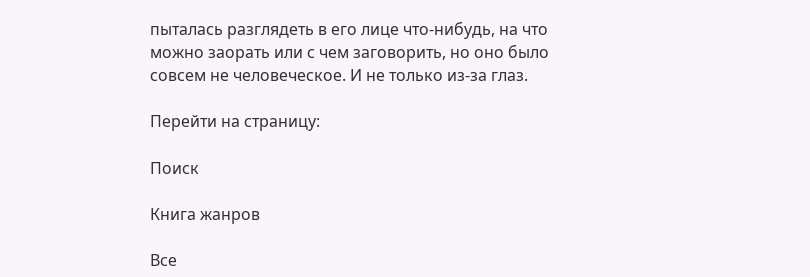пыталась разглядеть в его лице что-нибудь, на что можно заорать или с чем заговорить, но оно было совсем не человеческое. И не только из-за глаз.

Перейти на страницу:

Поиск

Книга жанров

Все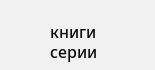книги серии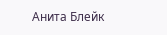Анита Блейк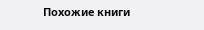Похожие книги